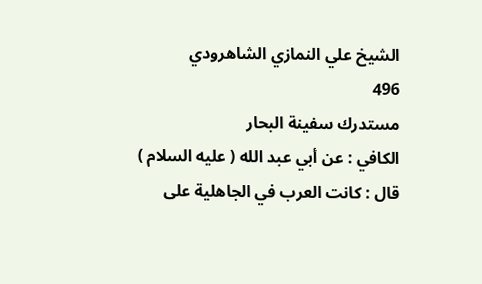الشيخ علي النمازي الشاهرودي
496
مستدرك سفينة البحار
الكافي : عن أبي عبد الله ( عليه السلام ) قال : كانت العرب في الجاهلية على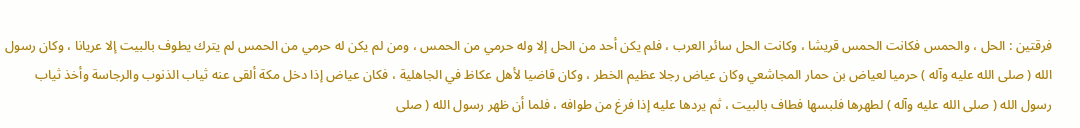فرقتين : الحل ، والحمس فكانت الحمس قريشا ، وكانت الحل سائر العرب ، فلم يكن أحد من الحل إلا وله حرمي من الحمس ، ومن لم يكن له حرمي من الحمس لم يترك يطوف بالبيت إلا عريانا ، وكان رسول الله ( صلى الله عليه وآله ) حرميا لعياض بن حمار المجاشعي وكان عياض رجلا عظيم الخطر ، وكان قاضيا لأهل عكاظ في الجاهلية ، فكان عياض إذا دخل مكة ألقى عنه ثياب الذنوب والرجاسة وأخذ ثياب رسول الله ( صلى الله عليه وآله ) لطهرها فلبسها فطاف بالبيت ، ثم يردها عليه إذا فرغ من طوافه ، فلما أن ظهر رسول الله ( صلى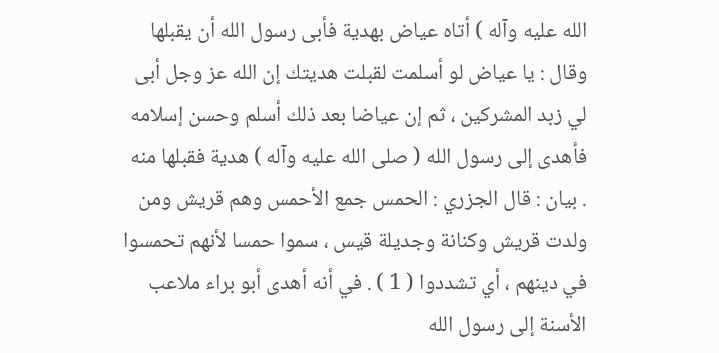الله عليه وآله ) أتاه عياض بهدية فأبى رسول الله أن يقبلها وقال : يا عياض لو أسلمت لقبلت هديتك إن الله عز وجل أبى لي زبد المشركين ، ثم إن عياضا بعد ذلك أسلم وحسن إسلامه فأهدى إلى رسول الله ( صلى الله عليه وآله ) هدية فقبلها منه . بيان : قال الجزري : الحمس جمع الأحمس وهم قريش ومن ولدت قريش وكنانة وجديلة قيس ، سموا حمسا لأنهم تحمسوا في دينهم ، أي تشددوا ( 1 ) . في أنه أهدى أبو براء ملاعب الأسنة إلى رسول الله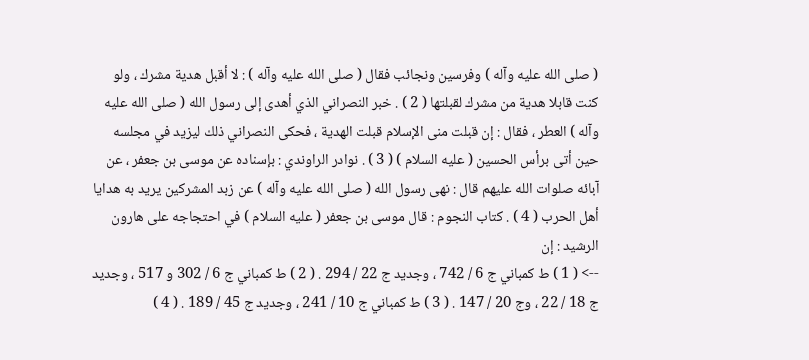( صلى الله عليه وآله ) وفرسين ونجائب فقال ( صلى الله عليه وآله ) : لا أقبل هدية مشرك ، ولو كنت قابلا هدية من مشرك لقبلتها ( 2 ) . خبر النصراني الذي أهدى إلى رسول الله ( صلى الله عليه وآله ) العطر ، فقال : إن قبلت منى الإسلام قبلت الهدية ، فحكى النصراني ذلك ليزيد في مجلسه حين أتى برأس الحسين ( عليه السلام ) ( 3 ) . نوادر الراوندي : بإسناده عن موسى بن جعفر ، عن آبائه صلوات الله عليهم قال : نهى رسول الله ( صلى الله عليه وآله ) عن زبد المشركين يريد به هدايا أهل الحرب ( 4 ) . كتاب النجوم : قال موسى بن جعفر ( عليه السلام ) في احتجاجه على هارون الرشيد : إن
--> ( 1 ) ط كمباني ج 6 / 742 ، وجديد ج 22 / 294 . ( 2 ) ط كمباني ج 6 / 302 و 517 ، وجديد ج 18 / 22 ، وج 20 / 147 . ( 3 ) ط كمباني ج 10 / 241 ، وجديد ج 45 / 189 . ( 4 )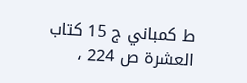ط كمباني ج 15 كتاب العشرة ص 224 ،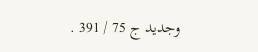وجديد ج 75 / 391 .